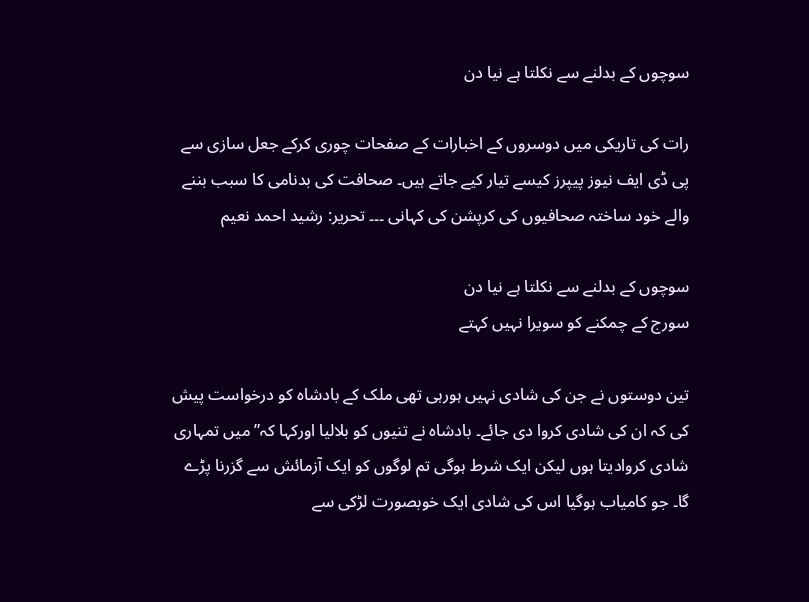سوچوں کے بدلنے سے نکلتا ہے نیا دن

رات کی تاریکی میں دوسروں کے اخبارات کے صفحات چوری کرکے جعل سازی سے پی ڈی ایف نیوز پیپرز کیسے تیار کیے جاتے ہیں۔ صحافت کی بدنامی کا سبب بننے والے خود ساختہ صحافیوں کی کرپشن کی کہانی ۔۔۔ تحریر: رشید احمد نعیم

سوچوں کے بدلنے سے نکلتا ہے نیا دن
سورج کے چمکنے کو سویرا نہیں کہتے

تین دوستوں نے جن کی شادی نہیں ہورہی تھی ملک کے بادشاہ کو درخواست پیش کی کہ ان کی شادی کروا دی جائے۔ بادشاہ نے تنیوں کو بلالیا اورکہا کہ”میں تمہاری شادی کروادیتا ہوں لیکن ایک شرط ہوگی تم لوگوں کو ایک آزمائش سے گزرنا پڑے گا۔ جو کامیاب ہوگیا اس کی شادی ایک خوبصورت لڑکی سے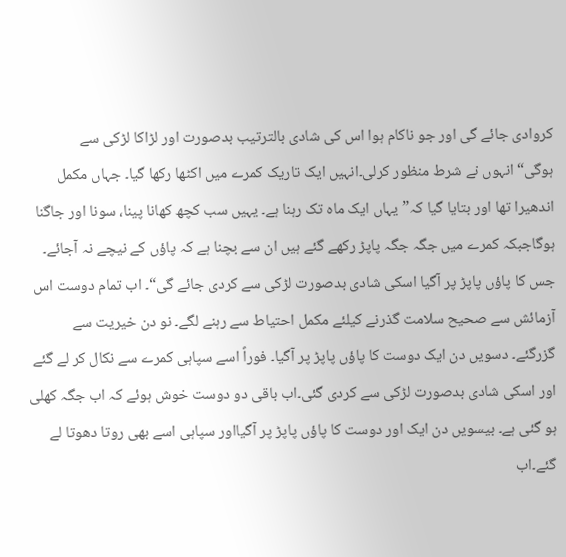کروادی جائے گی اور جو ناکام ہوا اس کی شادی بالترتیب بدصورت اور لڑاکا لڑکی سے ہوگی“انہوں نے شرط منظور کرلی۔انہیں ایک تاریک کمرے میں اکٹھا رکھا گیا۔ جہاں مکمل اندھیرا تھا اور بتایا گیا کہ”یہاں ایک ماہ تک رہنا ہے۔ یہیں سب کچھ کھانا پینا، سونا اور جاگنا ہوگاجبکہ کمرے میں جگہ جگہ پاپڑ رکھے گئے ہیں ان سے بچنا ہے کہ پاؤں کے نیچے نہ آجائے۔ جس کا پاؤں پاپڑ پر آگیا اسکی شادی بدصورت لڑکی سے کردی جائے گی“۔ اب تمام دوست اس آزمائش سے صحیح سلامت گذرنے کیلئے مکمل احتیاط سے رہنے لگے۔ نو دن خیریت سے گزرگئے۔ دسویں دن ایک دوست کا پاؤں پاپڑ پر آگیا۔ فوراً اسے سپاہی کمرے سے نکال کر لے گئے اور اسکی شادی بدصورت لڑکی سے کردی گئی۔اب باقی دو دوست خوش ہوئے کہ اب جگہ کھلی ہو گئی ہے۔ بیسویں دن ایک اور دوست کا پاؤں پاپڑ پر آگیااور سپاہی اسے بھی روتا دھوتا لے گئے۔اب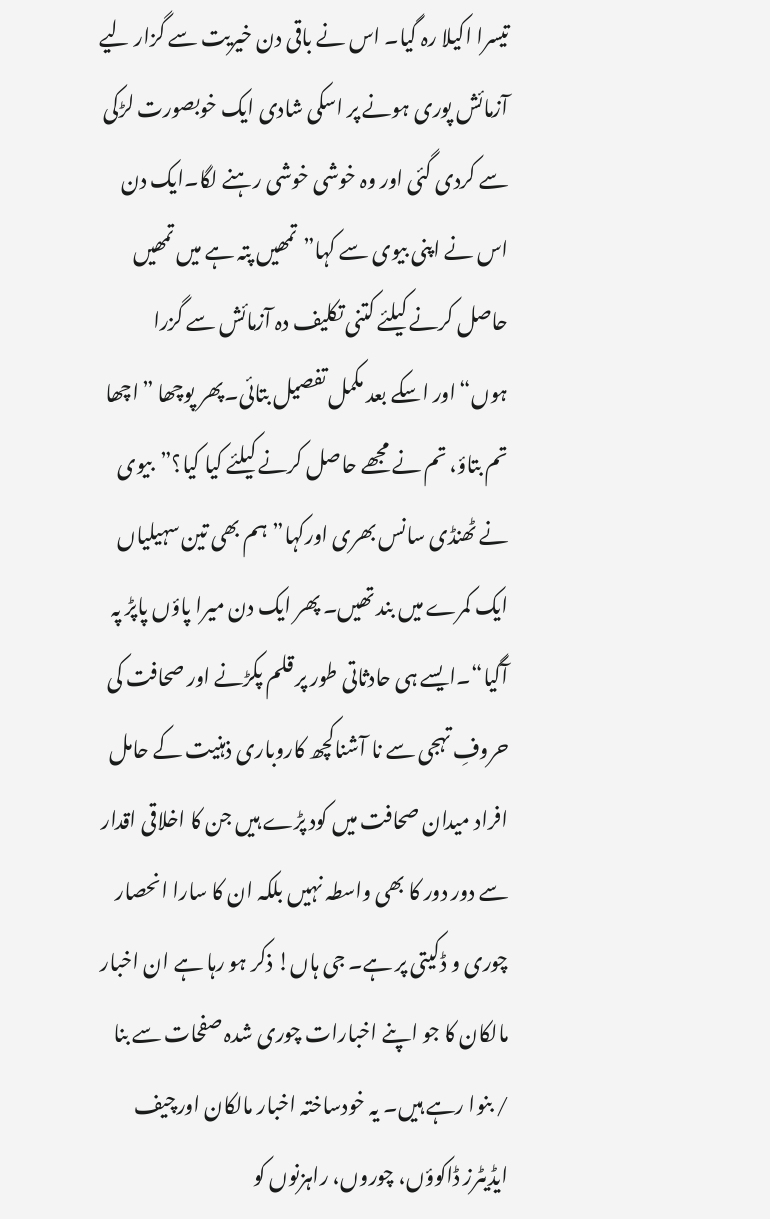تیسرا اکیلا رہ گیا۔ اس نے باقی دن خیریت سے گزار لیے آزمائش پوری ہونے پر اسکی شادی ایک خوبصورت لڑکی سے کردی گئی اور وہ خوشی خوشی رہنے لگا۔ایک دن اس نے اپنی بیوی سے کہا”تمھیں پتہ ہے میں تمھیں حاصل کرنے کیلئے کتنی تکلیف دہ آزمائش سے گزرا ہوں“اور اسکے بعد مکمل تفصیل بتائی۔پھر پوچھا ”اچھا تم بتاؤ، تم نے مجھے حاصل کرنے کیلئے کیا کیا؟”بیوی نے ٹھنڈی سانس بھری اورکہا”ہم بھی تین سہیلیاں ایک کمرے میں بند تھیں۔ پھر ایک دن میرا پاؤں پاپڑ پہ آگیا“۔ایسے ہی حادثاتی طور پر قلم پکڑنے اور صحافت کی حروفِ تہجی سے نا آشناکچھ کاروباری ذہنیت کے حامل افراد میدان صحافت میں کود پڑے ہیں جن کا اخلاقی اقدار سے دور دور کا بھی واسطہ نہیں بلکہ ان کا سارا انحصار چوری و ڈکیتی پر ہے۔ جی ہاں! ذکر ہو رہا ہے ان اخبار مالکان کا جو اپنے اخبارات چوری شدہ صفحات سے بنا / بنوا رہے ہیں۔ یہ خودساختہ اخبار مالکان اورچیف ایڈیٹرز ڈاکوؤں، چوروں، راہزنوں کو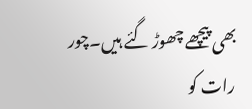بھی پیچھے چھوڑ گئے ہیں۔چور رات کو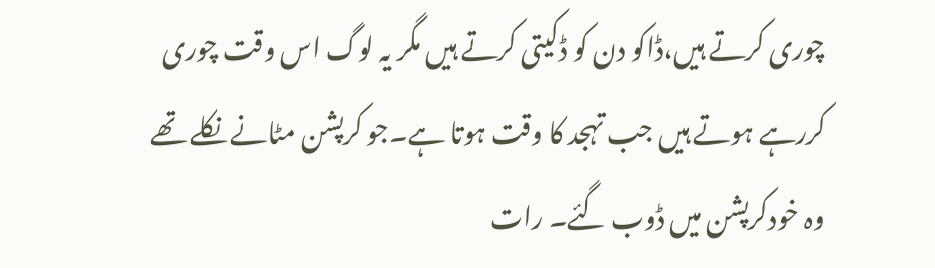چوری کرتے ہیں،ڈاکو دن کو ڈکیتی کرتے ہیں مگر یہ لوگ اس وقت چوری کررہے ہوتے ہیں جب تہجد کا وقت ہوتا ہے۔جو کرپشن مٹانے نکلے تھے وہ خودکرپشن میں ڈوب گئے۔ رات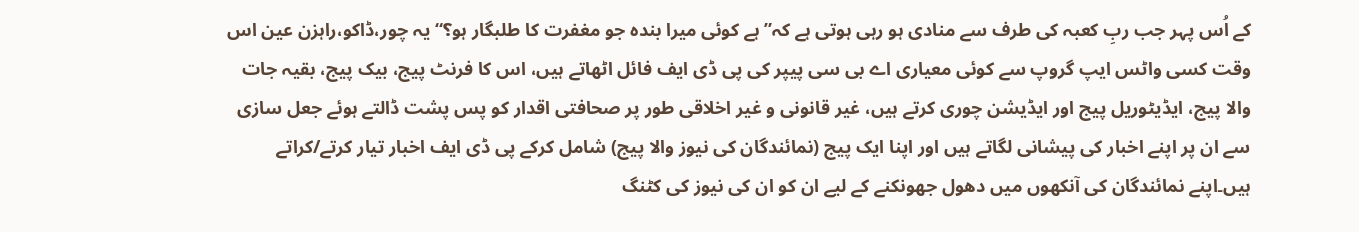کے اُس پہر جب ربِ کعبہ کی طرف سے منادی ہو رہی ہوتی ہے کہ”ہے کوئی میرا بندہ جو مغفرت کا طلبگار ہو؟“ یہ چور،ڈاکو،راہزن عین اس وقت کسی واٹس ایپ گروپ سے کوئی معیاری اے بی سی پیپر کی پی ڈی ایف فائل اٹھاتے ہیں، اس کا فرنٹ پیج، بیک پیج، بقیہ جات والا پیج، ایڈیٹوریل پیج اور ایڈیشن چوری کرتے ہیں، غیر قانونی و غیر اخلاقی طور پر صحافتی اقدار کو پس پشت ڈالتے ہوئے جعل سازی سے ان پر اپنے اخبار کی پیشانی لگاتے ہیں اور اپنا ایک پیج (نمائندگان کی نیوز والا پیج) شامل کرکے پی ڈی ایف اخبار تیار کرتے/کراتے ہیں۔اپنے نمائندگان کی آنکھوں میں دھول جھونکنے کے لیے ان کو ان کی نیوز کی کٹنگ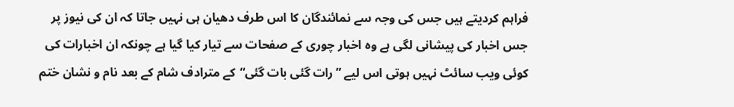فراہم کردیتے ہیں جس کی وجہ سے نمائندگان کا اس طرف دھیان ہی نہیں جاتا کہ ان کی نیوز پر جس اخبار کی پیشانی لگی ہے وہ اخبار چوری کے صفحات سے تیار کیا گیا ہے چونکہ ان اخبارات کی کوئی ویب سائٹ نہیں ہوتی اس لیے ”رات گئی بات گئی“کے مترادف شام کے بعد نام و نشان ختم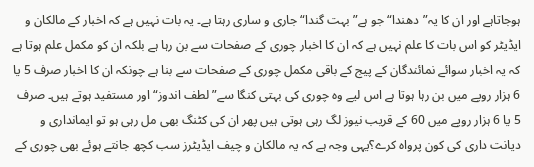ہوجاتاہے اور ان کا یہ”دھندا“جو ہے”بہت گندا“ جاری و ساری رہتا ہے۔ یہ بات نہیں ہے کہ اخبار کے مالکان و ایڈیٹر کو اس بات کا علم نہیں ہے کہ ان کا اخبار چوری کے صفحات سے بن رہا ہے بلکہ ان کو مکمل علم ہوتا ہے کہ یہ اخبار سوائے نمائندگان کے پیج کے باقی مکمل چوری کے صفحات سے بنا ہے چونکہ ان کا اخبار صرف 5 یا 6 ہزار روپے میں بن رہا ہوتا ہے اس لیے وہ چوری کی بہتی کنگا سے”لطف اندوز“ اور مستفید ہوتے ہیں۔ صرف 5 یا 6 ہزار روپے میں 60 کے قریب نیوز لگ رہی ہوتی ہیں پھر ان کی کٹنگ بھی مل رہی ہو تو ایمانداری و دیانت داری کی کون پرواہ کرے؟یہی وجہ ہے کہ یہ مالکان و چیف ایڈیٹرز سب کچھ جانتے ہوئے بھی چوری کے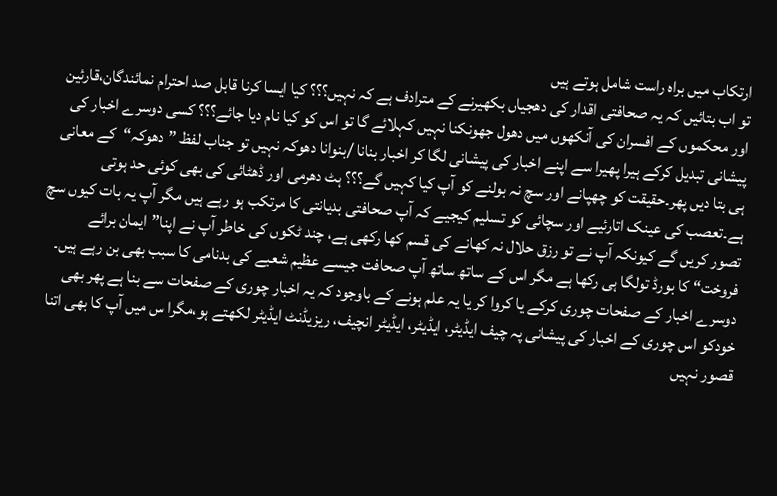ارتکاب میں براہ راست شامل ہوتے ہیں
تو اب بتائیں کہ یہ صحافتی اقدار کی دھجیاں بکھیرنے کے مترادف ہے کہ نہیں؟؟؟ کیا ایسا کرنا قابل صد احترام نمائندگان،قارئین اور محکموں کے افسران کی آنکھوں میں دھول جھونکنا نہیں کہلائے گا تو اس کو کیا نام دیا جائے؟؟؟ کسی دوسرے اخبار کی پیشانی تبدیل کرکے ہیرا پھیرا سے اپنے اخبار کی پیشانی لگا کر اخبار بنانا /بنوانا دھوکہ نہیں تو جناب لفظ ”دھوکہ“کے معانی ہی بتا دیں پھر۔حقیقت کو چھپانے اور سچ نہ بولنے کو آپ کیا کہیں گے؟؟؟ ہٹ دھرمی اور ڈھٹائی کی بھی کوئی حد ہوتی ہے۔تعصب کی عینک اتارئیے اور سچائی کو تسلیم کیجیے کہ آپ صحافتی بدیانتی کا مرتکب ہو رہے ہیں مگر آپ یہ بات کیوں سچ تصور کریں گے کیونکہ آپ نے تو رزق حلال نہ کھانے کی قسم کھا رکھی ہے، چند ٹکوں کی خاطر آپ نے اپنا”ایمان برائے فروخت“ کا بورڈ تولگا ہی رکھا ہے مگر اس کے ساتھ ساتھ آپ صحافت جیسے عظیم شعبے کی بدنامی کا سبب بھی بن رہے ہیں۔ دوسرے اخبار کے صفحات چوری کرکے یا کروا کر یا یہ علم ہونے کے باوجود کہ یہ اخبار چوری کے صفحات سے بنا ہے پھر بھی خودکو اس چوری کے اخبار کی پیشانی پہ چیف ایڈیٹر، ایڈیٹر، ایڈیٹر انچیف، ریزیڈنٹ ایڈیٹر لکھتے ہو،مگرا س میں آپ کا بھی اتنا قصور نہیں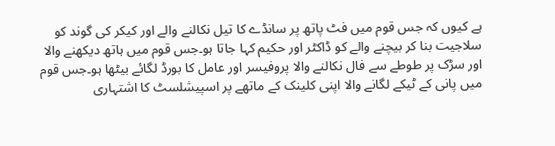ہے کیوں کہ جس قوم میں فٹ پاتھ پر سانڈے کا تیل نکالنے والے اور کیکر کی گوند کو سلاجیت بنا کر بیچنے والے کو ڈاکٹر اور حکیم کہا جاتا ہو۔جس قوم میں ہاتھ دیکھنے والا اور سڑک پر طوطے سے فال نکالنے والا پروفیسر اور عامل کا بورڈ لگائے بیٹھا ہو۔جس قوم میں پانی کے ٹیکے لگانے والا اپنی کلینک کے ماتھے پر اسپیشلسٹ کا اشتہاری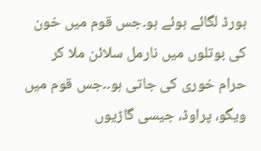بورڈ لگائے ہوئے ہو۔جس قوم میں خون کی بوتلوں میں نارمل سلائن ملا کر حرام خوری کی جاتی ہو۔۔جس قوم میں ویگو، پراوڈ، جیسی گاڑیوں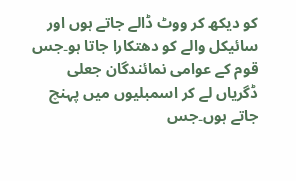کو دیکھ کر ووٹ ڈالے جاتے ہوں اور سائیکل والے کو دھتکارا جاتا ہو۔جس قوم کے عوامی نمائندگان جعلی ڈگریاں لے کر اسمبلیوں میں پہنچ جاتے ہوں۔جس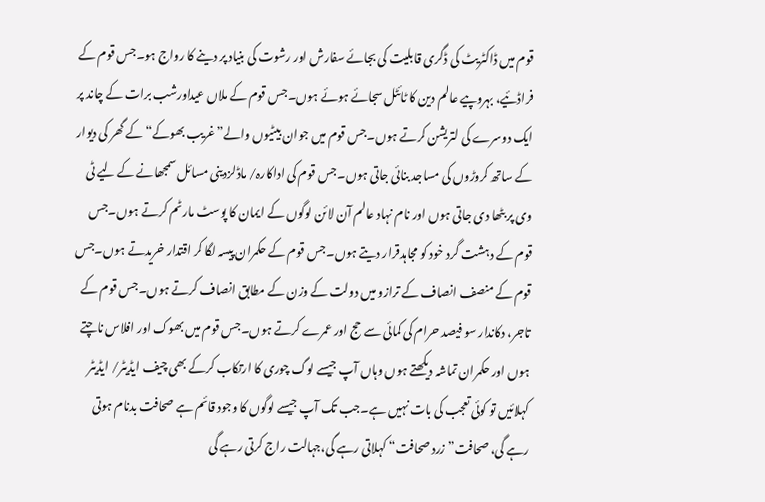قوم میں ڈاکٹریٹ کی ڈگری قابلیت کی بجائے سفارش اور رشوت کی بنیاد پر دینے کا رواج ہو۔جس قوم کے فراڈئیے، بہروپیے عالم دین کا ٹائٹل سجائے ہوئے ہوں۔جس قوم کے ملاں عیداورشب برات کے چاند پر ایک دوسرے کی لتریشن کرتے ہوں۔جس قوم میں جوان بیٹیوں والے”غریب بھوکے“ کے گھر کی دیوار کے ساتھ کروڑوں کی مساجد بنائی جاتی ہوں۔جس قوم کی اداکارہ/ ماڈلزدینی مسائل سمجھانے کے لیے ٹی وی پر بٹھا دی جاتی ہوں اور نام نہاد عالم آن لائن لوگوں کے ایمان کا پوسٹ مارٹم کرتے ہوں۔جس قوم کے دہشت گرد خود کو مجاہدقرار دیتے ہوں۔جس قوم کے حکمران پیسہ لگا کر اقتدار خریدتے ہوں۔جس قوم کے منصف انصاف کے ترازو میں دولت کے وزن کے مطابق انصاف کرتے ہوں۔جس قوم کے تاجر، دکاندار سو فیصد حرام کی کمائی سے حج اور عمرے کرتے ہوں۔جس قوم میں بھوک اور افلاس ناچتے ہوں اور حکمران تماشہ دیکھتے ہوں وہاں آپ جیسے لوگ چوری کا ارتکاب کرکے بھی چیف ایڈیٹر/ ایڈیٹر کہلائیں تو کوئی تعجب کی بات نہیں ہے۔جب تک آپ جیسے لوگوں کا وجود قائم ہے صحافت بدنام ہوتی رہے گی، صحافت”زرد صحافت“ کہلاتی رہے گی،جہالت راج کرتی رہے گی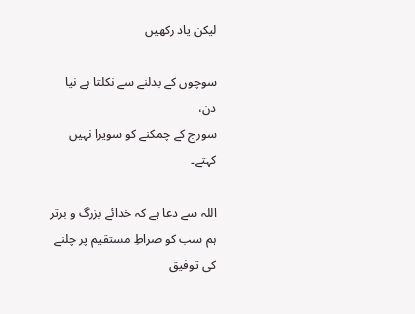لیکن یاد رکھیں

سوچوں کے بدلنے سے نکلتا ہے نیا دن،
سورج کے چمکنے کو سویرا نہیں کہتے۔

اللہ سے دعا ہے کہ خدائے بزرگ و برتر ہم سب کو صراطِ مستقیم پر چلنے کی توفیق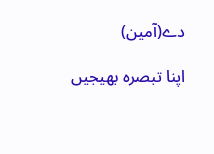دے(آمین)

اپنا تبصرہ بھیجیں